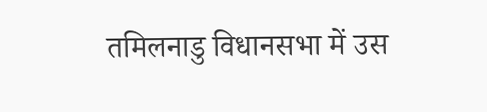तमिलनाडु विधानसभा में उस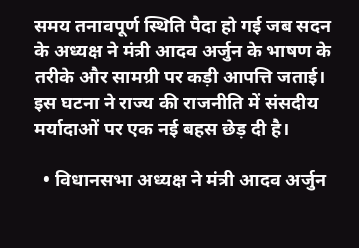समय तनावपूर्ण स्थिति पैदा हो गई जब सदन के अध्यक्ष ने मंत्री आदव अर्जुन के भाषण के तरीके और सामग्री पर कड़ी आपत्ति जताई। इस घटना ने राज्य की राजनीति में संसदीय मर्यादाओं पर एक नई बहस छेड़ दी है।

  • विधानसभा अध्यक्ष ने मंत्री आदव अर्जुन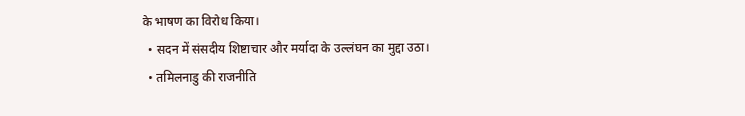के भाषण का विरोध किया।
  • सदन में संसदीय शिष्टाचार और मर्यादा के उल्लंघन का मुद्दा उठा।
  • तमिलनाडु की राजनीति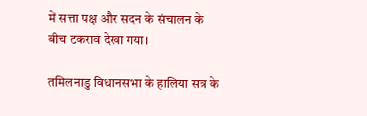में सत्ता पक्ष और सदन के संचालन के बीच टकराव देखा गया।

तमिलनाडु विधानसभा के हालिया सत्र के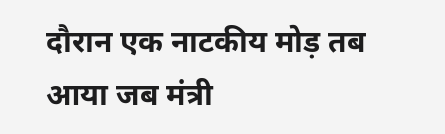दौरान एक नाटकीय मोड़ तब आया जब मंत्री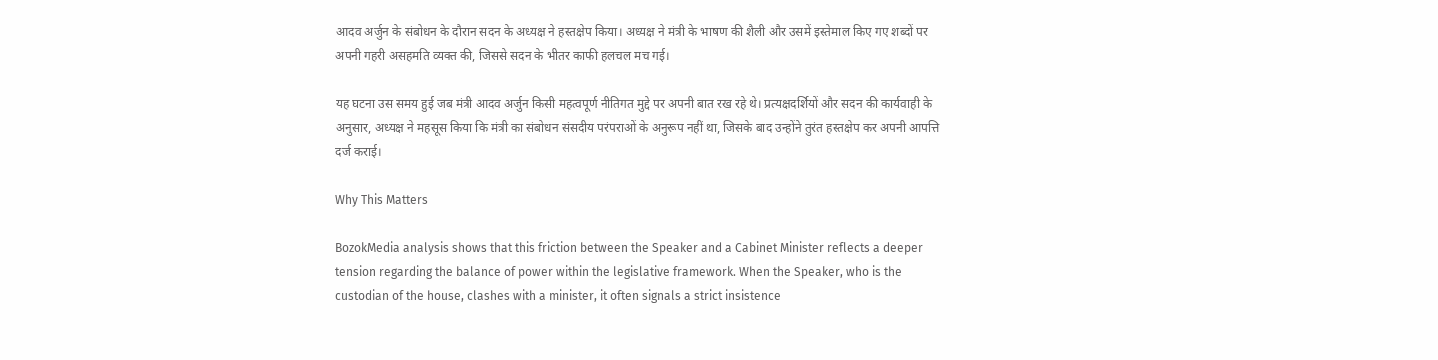आदव अर्जुन के संबोधन के दौरान सदन के अध्यक्ष ने हस्तक्षेप किया। अध्यक्ष ने मंत्री के भाषण की शैली और उसमें इस्तेमाल किए गए शब्दों पर अपनी गहरी असहमति व्यक्त की, जिससे सदन के भीतर काफी हलचल मच गई।

यह घटना उस समय हुई जब मंत्री आदव अर्जुन किसी महत्वपूर्ण नीतिगत मुद्दे पर अपनी बात रख रहे थे। प्रत्यक्षदर्शियों और सदन की कार्यवाही के अनुसार, अध्यक्ष ने महसूस किया कि मंत्री का संबोधन संसदीय परंपराओं के अनुरूप नहीं था, जिसके बाद उन्होंने तुरंत हस्तक्षेप कर अपनी आपत्ति दर्ज कराई।

Why This Matters

BozokMedia analysis shows that this friction between the Speaker and a Cabinet Minister reflects a deeper tension regarding the balance of power within the legislative framework. When the Speaker, who is the custodian of the house, clashes with a minister, it often signals a strict insistence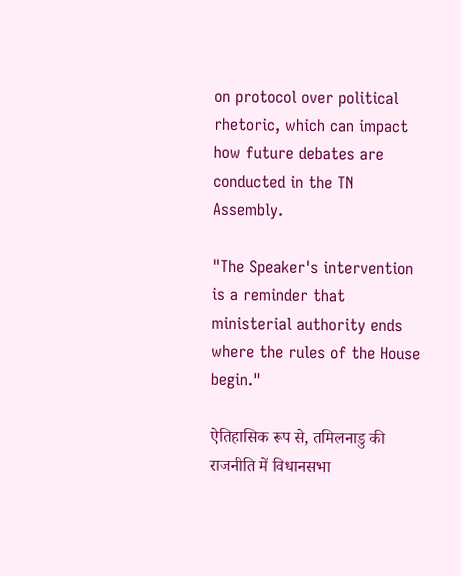on protocol over political rhetoric, which can impact how future debates are conducted in the TN Assembly.

"The Speaker's intervention is a reminder that ministerial authority ends where the rules of the House begin."

ऐतिहासिक रूप से, तमिलनाडु की राजनीति में विधानसभा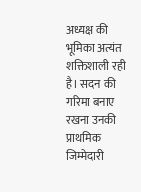अध्यक्ष की भूमिका अत्यंत शक्तिशाली रही है। सदन की गरिमा बनाए रखना उनकी प्राथमिक जिम्मेदारी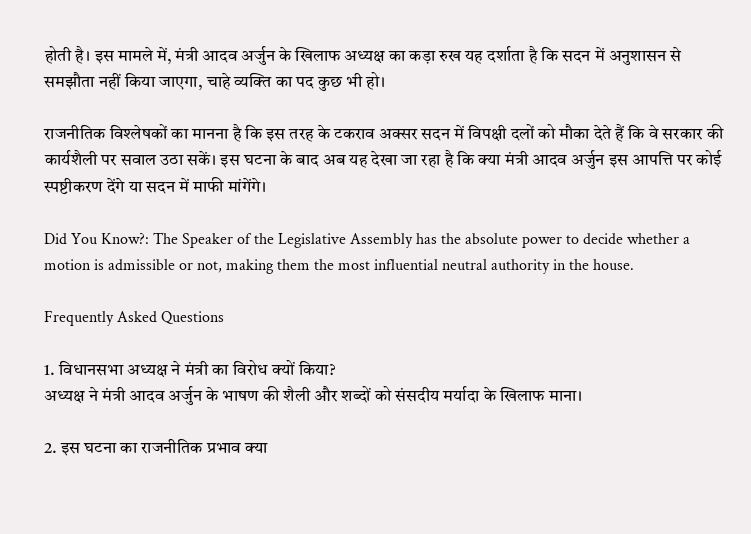होती है। इस मामले में, मंत्री आदव अर्जुन के खिलाफ अध्यक्ष का कड़ा रुख यह दर्शाता है कि सदन में अनुशासन से समझौता नहीं किया जाएगा, चाहे व्यक्ति का पद कुछ भी हो।

राजनीतिक विश्लेषकों का मानना है कि इस तरह के टकराव अक्सर सदन में विपक्षी दलों को मौका देते हैं कि वे सरकार की कार्यशैली पर सवाल उठा सकें। इस घटना के बाद अब यह देखा जा रहा है कि क्या मंत्री आदव अर्जुन इस आपत्ति पर कोई स्पष्टीकरण देंगे या सदन में माफी मांगेंगे।

Did You Know?: The Speaker of the Legislative Assembly has the absolute power to decide whether a motion is admissible or not, making them the most influential neutral authority in the house.

Frequently Asked Questions

1. विधानसभा अध्यक्ष ने मंत्री का विरोध क्यों किया?
अध्यक्ष ने मंत्री आदव अर्जुन के भाषण की शैली और शब्दों को संसदीय मर्यादा के खिलाफ माना।

2. इस घटना का राजनीतिक प्रभाव क्या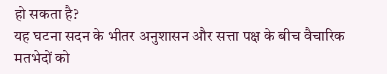हो सकता है?
यह घटना सदन के भीतर अनुशासन और सत्ता पक्ष के बीच वैचारिक मतभेदों को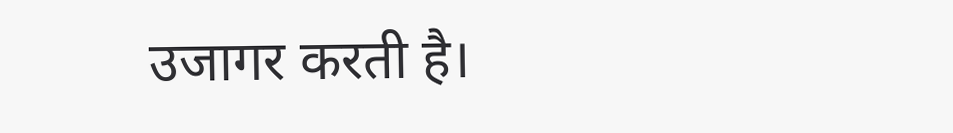उजागर करती है।